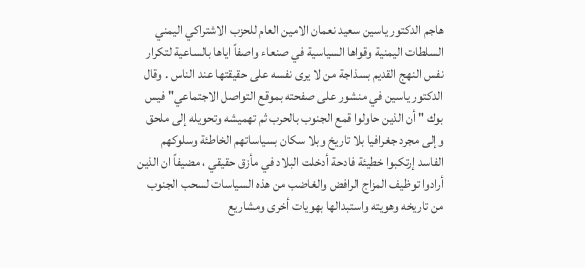هاجم الدكتور ياسين سعيد نعمان الامين العام للحزب الاشتراكي اليمني السلطات اليمنية وقواها السياسية في صنعاء واصفاً اياها بالساعية لتكرار نفس النهج القديم بسذاجة من لا يرى نفسه على حقيقتها عند الناس . وقال الدكتور ياسين في منشور على صفحته بموقع التواصل الاجتماعي" فيس بوك " أن الذين حاولوا قمع الجنوب بالحرب ثم تهميشه وتحويله إلى ملحق وإلى مجرد جغرافيا بلا تاريخ وبلا سكان بسياساتهم الخاطئة وسلوكهم الفاسد إرتكبوا خطيئة فادحة أدخلت البلاد في مأزق حقيقي ، مضيفاً ان الذين أرادوا توظيف المزاج الرافض والغاضب من هذه السياسات لسحب الجنوب من تاريخه وهويته واستبدالها بهويات أخرى ومشاريع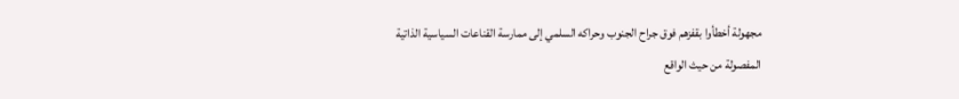مجهولة أخطأوا بقفزهم فوق جراح الجنوب وحراكه السلمي إلى ممارسة القناعات السياسية الذاتية المفصولة من حيث الواقع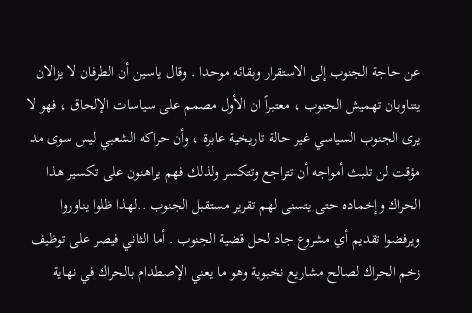عن حاجة الجنوب إلى الاستقرار وبقائه موحدا . وقال ياسين أن الطرفان لا يزالان يتناوبان تهميش الجنوب ، معتبراً ان الأول مصمم على سياسات الإلحاق ، فهو لا يرى الجنوب السياسي غير حالة تاريخية عابرة ، وأن حراكه الشعبي ليس سوى مد مؤقت لن تلبث أمواجه أن تتراجع وتتكسر ولذلك فهم يراهنون على تكسير هذا الحراك وإخماده حتى يتسنى لهم تقرير مستقبل الجنوب ..لهذا ظلوا يناوروا ويرفضوا تقديم أي مشروع جاد لحل قضية الجنوب . أما الثاني فيصر على توظيف زخم الحراك لصالح مشاريع نخبوية وهو ما يعني الإصطدام بالحراك في نهاية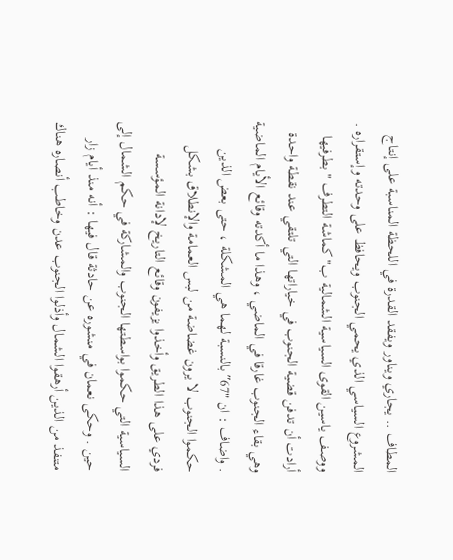المطاف .. يجاري ويناور ويفقد القدرة في اللحظة المناسبة على إنتاج المشروع السياسي الذي يحمي الجنوب ويحافظ على وحدته وإستقراره . ووصف ياسين القوى السياسية الشمالية ب"كماشة التطرف " بطرفيها أرادت أن تدفن قضية الجنوب في خياراتها التي تلتقي عند نقطة واحدة وهي بقاء الجنوب غارقا في الماضي ، وهذا ما أكدته وقائع الأيام الماضية . واضاف : ان "67″ بالنسبة لهما هي المشكلة ، حتى بعض الذين حكموا الجنوب لا يرون غضاضة من لبس العمامة والإنطلاق بشكل فردي على هذا الطريق وأخذوا يزيفون وقائع التاريخ لإدانة المؤسسة السياسية التي حكموا بواسطتها الجنوب والمشاركة في حكم الشمال إلى حين . وحكى نعمان في منشوره عن حادثة قال فيها : أنه منذ أيام زار متنفذ من الذين أرهقوا الشمال وأذلوا الجنوب عدن وخاطب أنصاره هناك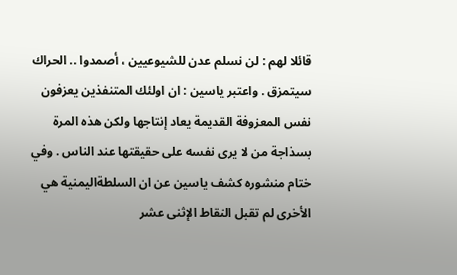قائلا لهم : لن نسلم عدن للشيوعيين ، أصمدوا .. الحراك سيتمزق . واعتبر ياسين : ان اولئك المتنفذين يعزفون نفس المعزوفة القديمة يعاد إنتاجها ولكن هذه المرة بسذاجة من لا يرى نفسه على حقيقتها عند الناس . وفي ختام منشوره كشف ياسين عن ان السلطةاليمنية هي الأخرى لم تقبل النقاط الإثنى عشر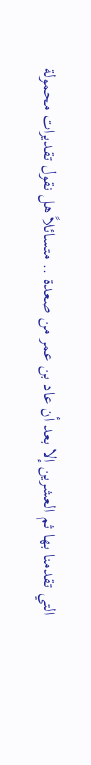التي تقدمنا بها ثم العشرين إلا بعد أن عاد بن عمر من صعدة .. متسائلاً هل نقول تقديرات محمولة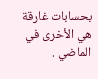بحسابات غارقة هي الأخرى في الماضي .